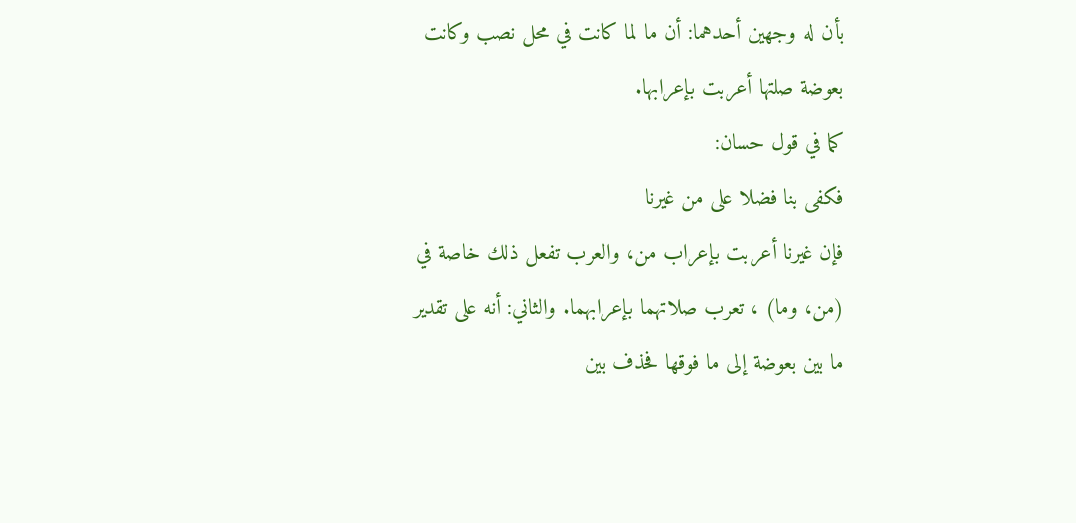بأن له وجهين أحدهما: أن ما لما كانت في محل نصب وكانت بعوضة صلتها أعربت بإعرابها.
كما في قول حسان:
فكفى بنا فضلا على من غيرنا
فإن غيرنا أعربت بإعراب من، والعرب تفعل ذلك خاصة في (من، وما) ، تعرب صلاتهما بإعرابهما. والثاني: أنه على تقدير ما بين بعوضة إلى ما فوقها فحذف بين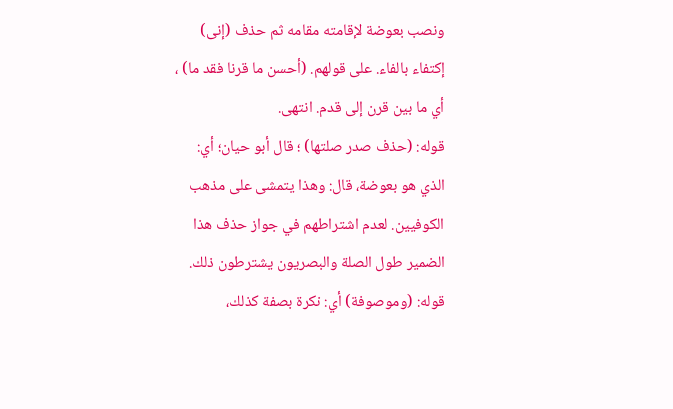ونصب بعوضة لإقامته مقامه ثم حذف (إنى) إكتفاء بالفاء. على قولهم. (أحسن ما قرنا فقد ما) ، أي ما بين قرن إلى قدم. انتهى.
قوله: (حذف صدر صلتها) ؛ قال أبو حيان؛ أي: الذي هو بعوضة، قال: وهذا يتمشى على مذهب الكوفيين. لعدم اشتراطهم في جواز حذف هذا الضمير طول الصلة والبصريون يشترطون ذلك.
قوله: (وموصوفة) أي: نكرة بصفة كذلك،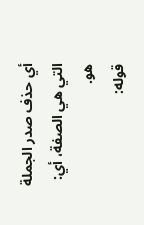أي حذف صدر الجملة التي هي الصفة، أي: هو.
قوله: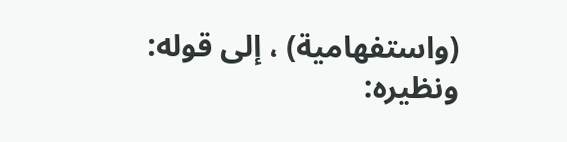(واستفهامية) ، إلى قوله: ونظيره: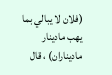(فلان لا يبالي بما يهب مادينار ماديناران) ، قال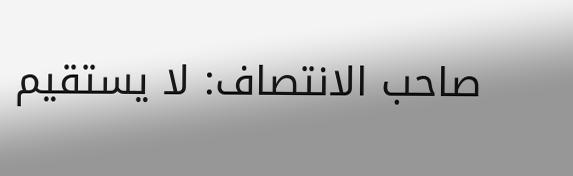صاحب الانتصاف: لا يستقيم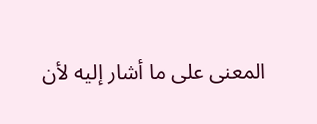المعنى على ما أشار إليه لأن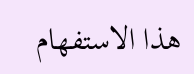هذا الاستفهام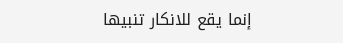إنما يقع للانكار تنبيها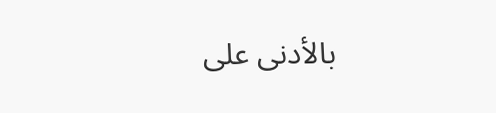بالأدنى على